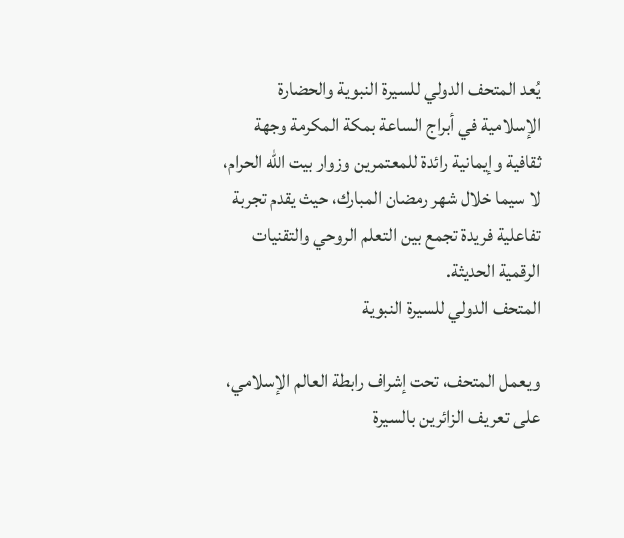يُعد المتحف الدولي للسيرة النبوية والحضارة الإسلامية في أبراج الساعة بمكة المكرمة وجهة ثقافية وإيمانية رائدة للمعتمرين وزوار بيت الله الحرام، لا سيما خلال شهر رمضان المبارك، حيث يقدم تجربة تفاعلية فريدة تجمع بين التعلم الروحي والتقنيات الرقمية الحديثة.
المتحف الدولي للسيرة النبوية

ويعمل المتحف، تحت إشراف رابطة العالم الإسلامي، على تعريف الزائرين بالسيرة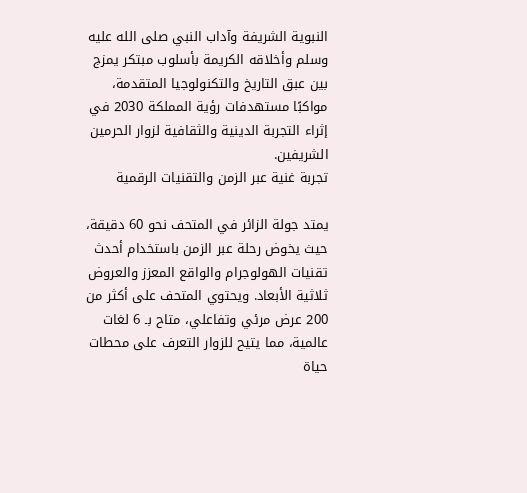النبوية الشريفة وآداب النبي صلى الله عليه وسلم وأخلاقه الكريمة بأسلوب مبتكر يمزج بين عبق التاريخ والتكنولوجيا المتقدمة، مواكبًا مستهدفات رؤية المملكة 2030 في إثراء التجربة الدينية والثقافية لزوار الحرمين الشريفين.
تجربة غنية عبر الزمن والتقنيات الرقمية

يمتد جولة الزائر في المتحف نحو 60 دقيقة، حيث يخوض رحلة عبر الزمن باستخدام أحدث تقنيات الهولوجرام والواقع المعزز والعروض ثلاثية الأبعاد. ويحتوي المتحف على أكثر من 200 عرض مرئي وتفاعلي، متاح بـ 6 لغات عالمية، مما يتيح للزوار التعرف على محطات حياة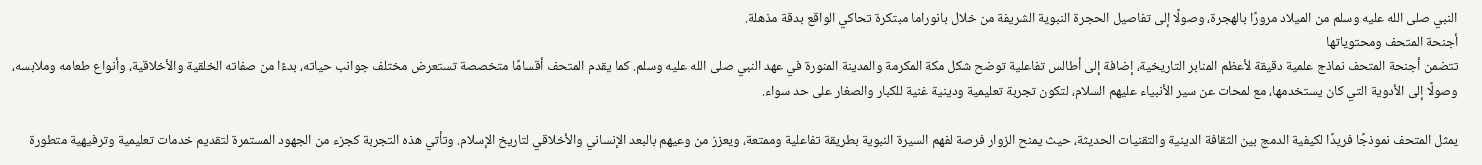النبي صلى الله عليه وسلم من الميلاد مرورًا بالهجرة، وصولًا إلى تفاصيل الحجرة النبوية الشريفة من خلال بانوراما مبتكرة تحاكي الواقع بدقة مذهلة.
أجنحة المتحف ومحتوياتها
تتضمن أجنحة المتحف نماذج علمية دقيقة لأعظم المنابر التاريخية، إضافة إلى أطالس تفاعلية توضح شكل مكة المكرمة والمدينة المنورة في عهد النبي صلى الله عليه وسلم. كما يقدم المتحف أقسامًا متخصصة تستعرض مختلف جوانب حياته، بدءًا من صفاته الخلقية والأخلاقية، وأنواع طعامه وملابسه، وصولًا إلى الأدوية التي كان يستخدمها، مع لمحات عن سير الأنبياء عليهم السلام، لتكون تجربة تعليمية ودينية غنية للكبار والصغار على حد سواء.

يمثل المتحف نموذجًا فريدًا لكيفية الدمج بين الثقافة الدينية والتقنيات الحديثة، حيث يمنح الزوار فرصة لفهم السيرة النبوية بطريقة تفاعلية وممتعة، ويعزز من وعيهم بالبعد الإنساني والأخلاقي لتاريخ الإسلام. وتأتي هذه التجربة كجزء من الجهود المستمرة لتقديم خدمات تعليمية وترفيهية متطورة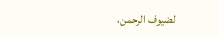لضيوف الرحمن،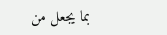بما يجعل من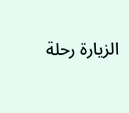الزيارة رحلة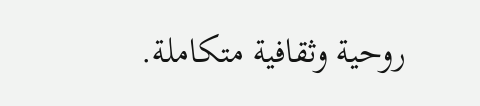روحية وثقافية متكاملة.